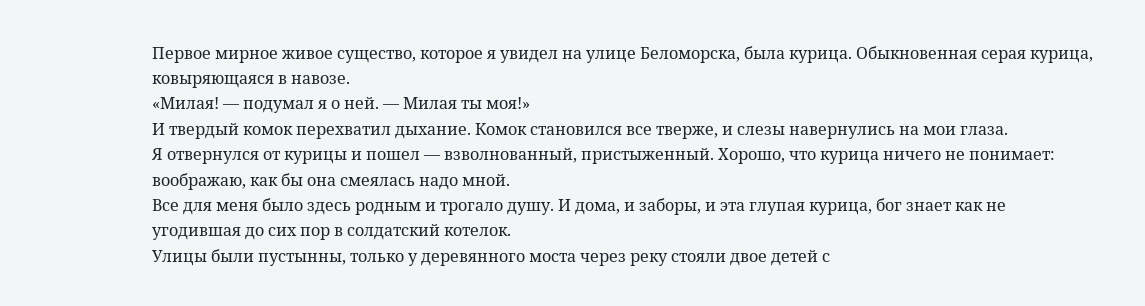Первое мирное живое существо, которое я увидел на улице Беломорска, была курица. Обыкновенная серая курица, ковыряющаяся в навозе.
«Милая! — подумал я о ней. — Милая ты моя!»
И твердый комок перехватил дыхание. Комок становился все тверже, и слезы навернулись на мои глаза.
Я отвернулся от курицы и пошел — взволнованный, пристыженный. Хорошо, что курица ничего не понимает: воображаю, как бы она смеялась надо мной.
Все для меня было здесь родным и трогало душу. И дома, и заборы, и эта глупая курица, бог знает как не угодившая до сих пор в солдатский котелок.
Улицы были пустынны, только у деревянного моста через реку стояли двое детей с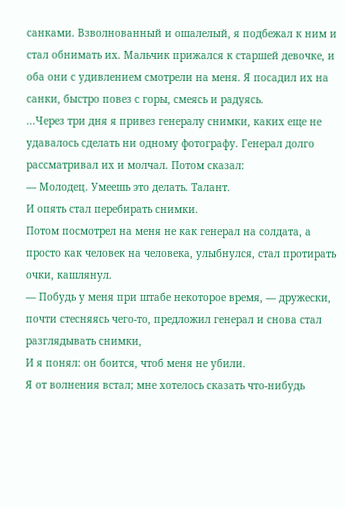санками. Взволнованный и ошалелый, я подбежал к ним и стал обнимать их. Мальчик прижался к старшей девочке, и оба они с удивлением смотрели на меня. Я посадил их на санки, быстро повез с горы, смеясь и радуясь.
...Через три дня я привез генералу снимки, каких еще не удавалось сделать ни одному фотографу. Генерал долго рассматривал их и молчал. Потом сказал:
— Молодец. Умеешь это делать. Талант.
И опять стал перебирать снимки.
Потом посмотрел на меня не как генерал на солдата, а просто как человек на человека, улыбнулся, стал протирать очки, кашлянул.
— Побудь у меня при штабе некоторое время, — дружески, почти стесняясь чего-то, предложил генерал и снова стал разглядывать снимки,
И я понял: он боится, чтоб меня не убили.
Я от волнения встал; мне хотелось сказать что-нибудь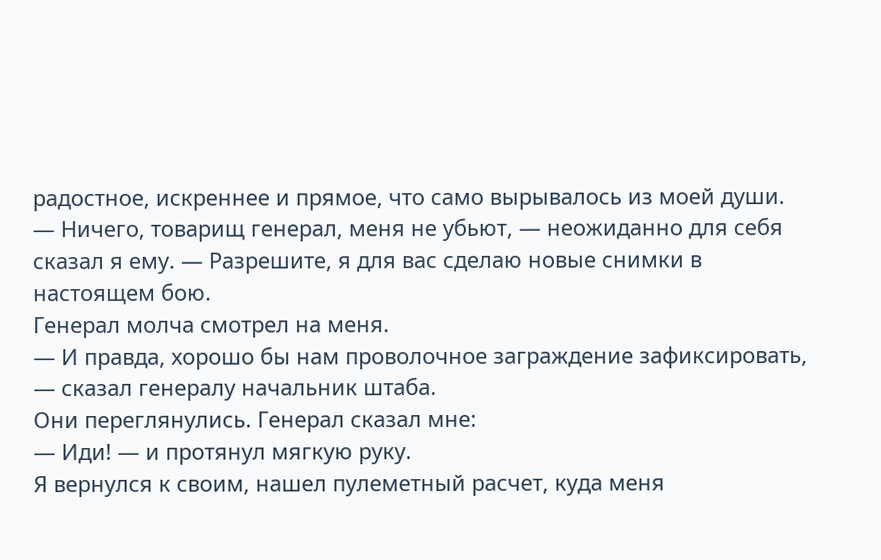радостное, искреннее и прямое, что само вырывалось из моей души.
— Ничего, товарищ генерал, меня не убьют, — неожиданно для себя сказал я ему. — Разрешите, я для вас сделаю новые снимки в настоящем бою.
Генерал молча смотрел на меня.
— И правда, хорошо бы нам проволочное заграждение зафиксировать, — сказал генералу начальник штаба.
Они переглянулись. Генерал сказал мне:
— Иди! — и протянул мягкую руку.
Я вернулся к своим, нашел пулеметный расчет, куда меня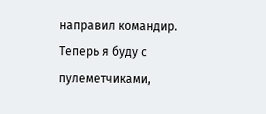направил командир. Теперь я буду с пулеметчиками,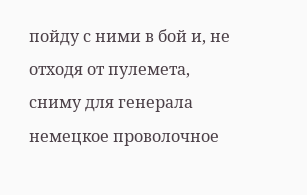пойду с ними в бой и, не отходя от пулемета, сниму для генерала немецкое проволочное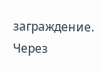заграждение.
Через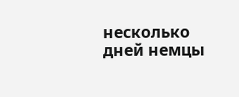несколько дней немцы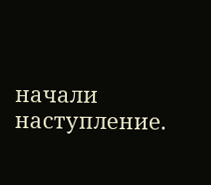начали наступление.